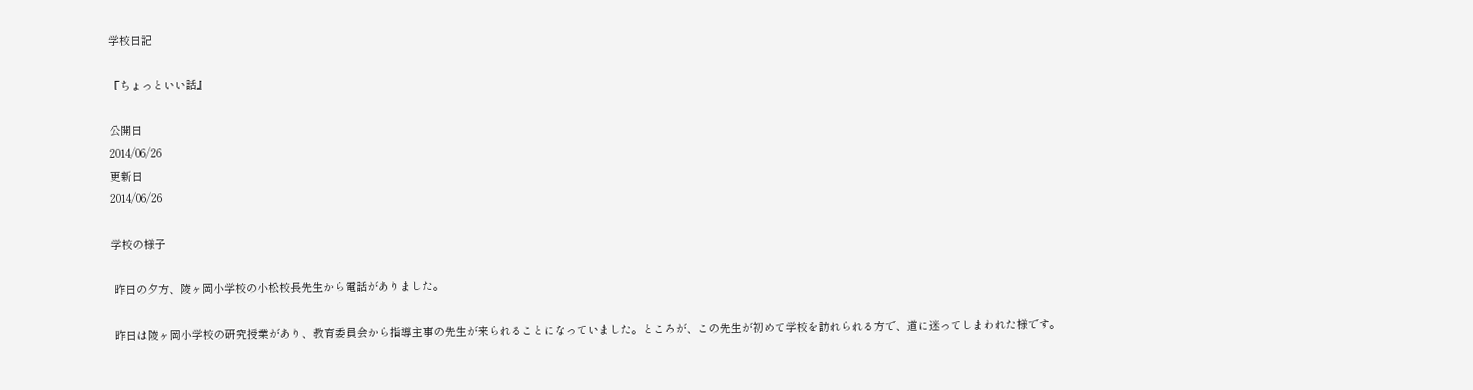学校日記

『ちょっといい話』

公開日
2014/06/26
更新日
2014/06/26

学校の様子

 昨日の夕方、陵ヶ岡小学校の小松校長先生から電話がありました。

 昨日は陵ヶ岡小学校の研究授業があり、教育委員会から指導主事の先生が来られることになっていました。ところが、この先生が初めて学校を訪れられる方で、道に迷ってしまわれた様です。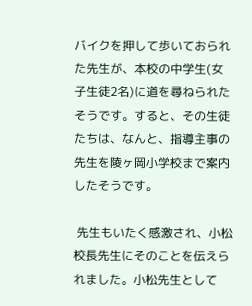バイクを押して歩いておられた先生が、本校の中学生(女子生徒2名)に道を尋ねられたそうです。すると、その生徒たちは、なんと、指導主事の先生を陵ヶ岡小学校まで案内したそうです。

 先生もいたく感激され、小松校長先生にそのことを伝えられました。小松先生として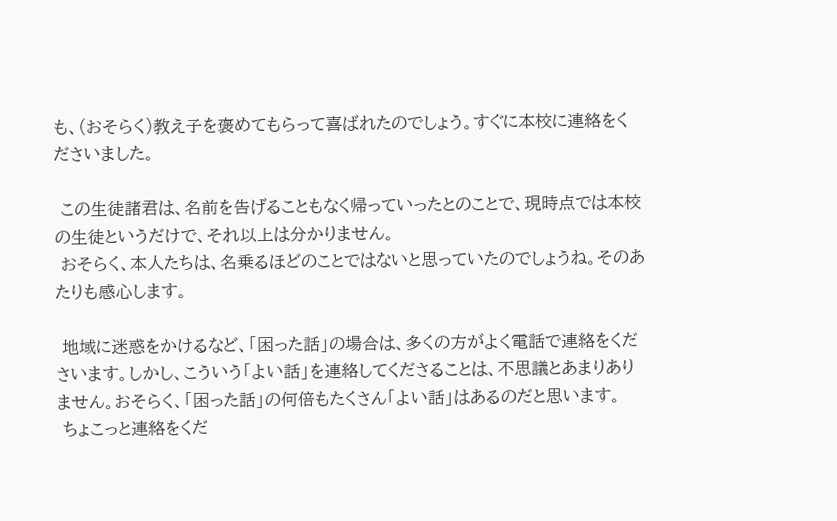も、(おそらく)教え子を褒めてもらって喜ばれたのでしょう。すぐに本校に連絡をくださいました。

 この生徒諸君は、名前を告げることもなく帰っていったとのことで、現時点では本校の生徒というだけで、それ以上は分かりません。
 おそらく、本人たちは、名乗るほどのことではないと思っていたのでしょうね。そのあたりも感心します。

 地域に迷惑をかけるなど、「困った話」の場合は、多くの方がよく電話で連絡をくださいます。しかし、こういう「よい話」を連絡してくださることは、不思議とあまりありません。おそらく、「困った話」の何倍もたくさん「よい話」はあるのだと思います。
 ちょこっと連絡をくだ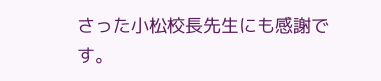さった小松校長先生にも感謝です。